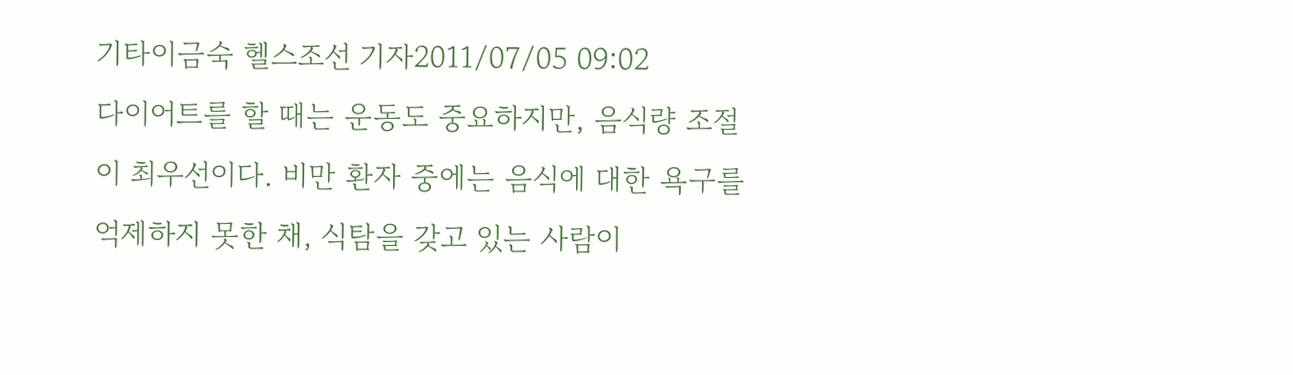기타이금숙 헬스조선 기자2011/07/05 09:02
다이어트를 할 때는 운동도 중요하지만, 음식량 조절이 최우선이다. 비만 환자 중에는 음식에 대한 욕구를 억제하지 못한 채, 식탐을 갖고 있는 사람이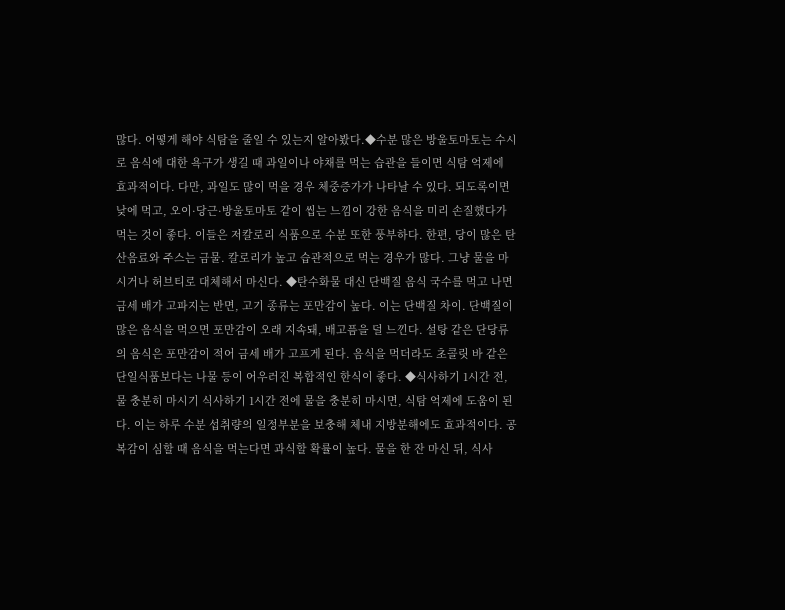많다. 어떻게 해야 식탐을 줄일 수 있는지 알아봤다.◆수분 많은 방울토마토는 수시로 음식에 대한 욕구가 생길 때 과일이나 야채를 먹는 습관을 들이면 식탐 억제에 효과적이다. 다만, 과일도 많이 먹을 경우 체중증가가 나타날 수 있다. 되도록이면 낮에 먹고, 오이·당근·방울토마토 같이 씹는 느낌이 강한 음식을 미리 손질했다가 먹는 것이 좋다. 이들은 저칼로리 식품으로 수분 또한 풍부하다. 한편, 당이 많은 탄산음료와 주스는 금물. 칼로리가 높고 습관적으로 먹는 경우가 많다. 그냥 물을 마시거나 허브티로 대체해서 마신다. ◆탄수화물 대신 단백질 음식 국수를 먹고 나면 금세 배가 고파지는 반면, 고기 종류는 포만감이 높다. 이는 단백질 차이. 단백질이 많은 음식을 먹으면 포만감이 오래 지속돼, 배고픔을 덜 느낀다. 설탕 같은 단당류의 음식은 포만감이 적어 금세 배가 고프게 된다. 음식을 먹더라도 초콜릿 바 같은 단일식품보다는 나물 등이 어우러진 복합적인 한식이 좋다. ◆식사하기 1시간 전, 물 충분히 마시기 식사하기 1시간 전에 물을 충분히 마시면, 식탐 억제에 도움이 된다. 이는 하루 수분 섭취량의 일정부분을 보충해 체내 지방분해에도 효과적이다. 공복감이 심할 때 음식을 먹는다면 과식할 확률이 높다. 물을 한 잔 마신 뒤, 식사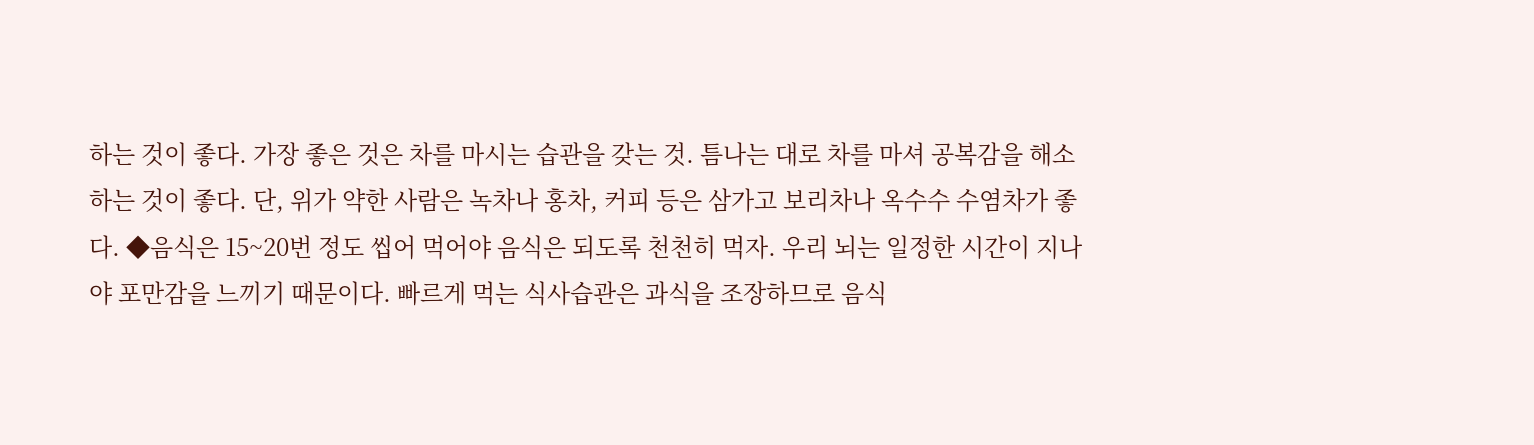하는 것이 좋다. 가장 좋은 것은 차를 마시는 습관을 갖는 것. 틈나는 대로 차를 마셔 공복감을 해소하는 것이 좋다. 단, 위가 약한 사람은 녹차나 홍차, 커피 등은 삼가고 보리차나 옥수수 수염차가 좋다. ◆음식은 15~20번 정도 씹어 먹어야 음식은 되도록 천천히 먹자. 우리 뇌는 일정한 시간이 지나야 포만감을 느끼기 때문이다. 빠르게 먹는 식사습관은 과식을 조장하므로 음식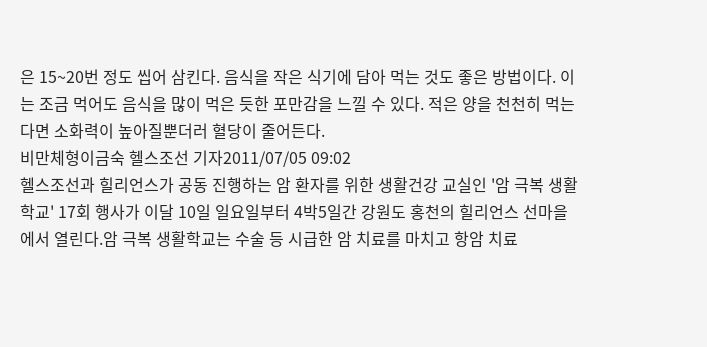은 15~20번 정도 씹어 삼킨다. 음식을 작은 식기에 담아 먹는 것도 좋은 방법이다. 이는 조금 먹어도 음식을 많이 먹은 듯한 포만감을 느낄 수 있다. 적은 양을 천천히 먹는다면 소화력이 높아질뿐더러 혈당이 줄어든다.
비만체형이금숙 헬스조선 기자2011/07/05 09:02
헬스조선과 힐리언스가 공동 진행하는 암 환자를 위한 생활건강 교실인 '암 극복 생활학교' 17회 행사가 이달 10일 일요일부터 4박5일간 강원도 홍천의 힐리언스 선마을에서 열린다.암 극복 생활학교는 수술 등 시급한 암 치료를 마치고 항암 치료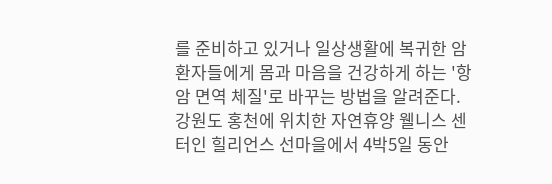를 준비하고 있거나 일상생활에 복귀한 암환자들에게 몸과 마음을 건강하게 하는 '항암 면역 체질'로 바꾸는 방법을 알려준다. 강원도 홍천에 위치한 자연휴양 웰니스 센터인 힐리언스 선마을에서 4박5일 동안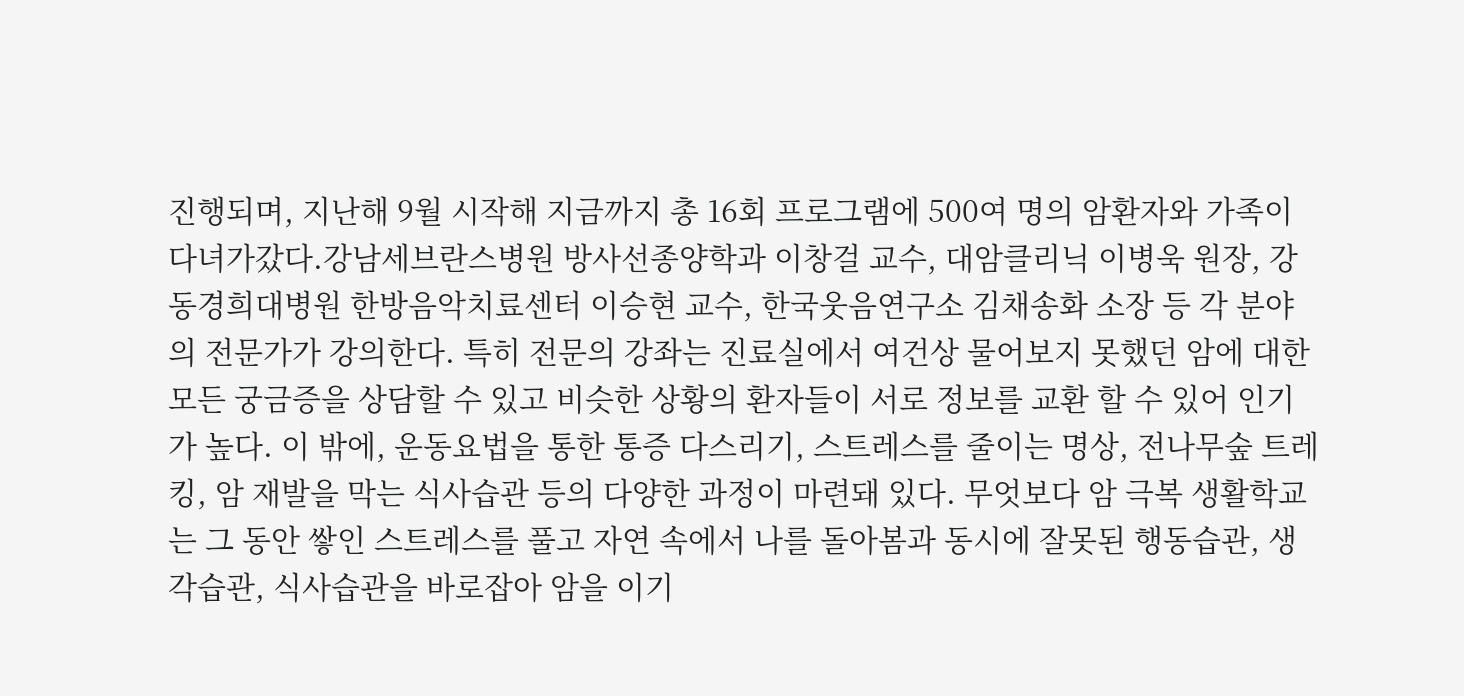진행되며, 지난해 9월 시작해 지금까지 총 16회 프로그램에 500여 명의 암환자와 가족이 다녀가갔다.강남세브란스병원 방사선종양학과 이창걸 교수, 대암클리닉 이병욱 원장, 강동경희대병원 한방음악치료센터 이승현 교수, 한국웃음연구소 김채송화 소장 등 각 분야의 전문가가 강의한다. 특히 전문의 강좌는 진료실에서 여건상 물어보지 못했던 암에 대한 모든 궁금증을 상담할 수 있고 비슷한 상황의 환자들이 서로 정보를 교환 할 수 있어 인기가 높다. 이 밖에, 운동요법을 통한 통증 다스리기, 스트레스를 줄이는 명상, 전나무숲 트레킹, 암 재발을 막는 식사습관 등의 다양한 과정이 마련돼 있다. 무엇보다 암 극복 생활학교는 그 동안 쌓인 스트레스를 풀고 자연 속에서 나를 돌아봄과 동시에 잘못된 행동습관, 생각습관, 식사습관을 바로잡아 암을 이기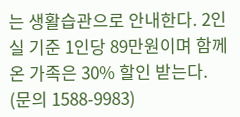는 생활습관으로 안내한다. 2인실 기준 1인당 89만원이며 함께 온 가족은 30% 할인 받는다. (문의 1588-9983)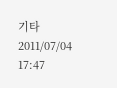기타2011/07/04 17:47